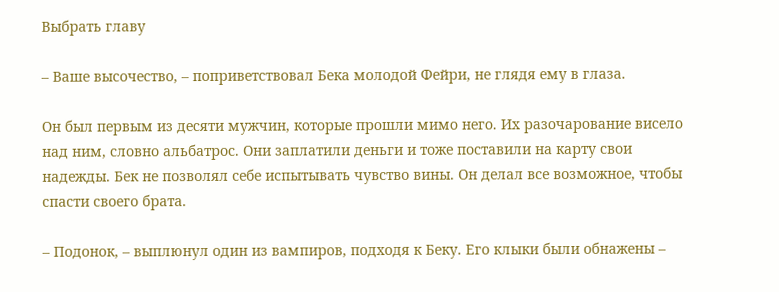Выбрать главу

– Ваше высочество, – поприветствовал Бека молодой Фейри, не глядя ему в глаза.

Он был первым из десяти мужчин, которые прошли мимо него. Их разочарование висело над ним, словно альбатрос. Они заплатили деньги и тоже поставили на карту свои надежды. Бек не позволял себе испытывать чувство вины. Он делал все возможное, чтобы спасти своего брата.

– Подонок, – выплюнул один из вампиров, подходя к Беку. Его клыки были обнажены –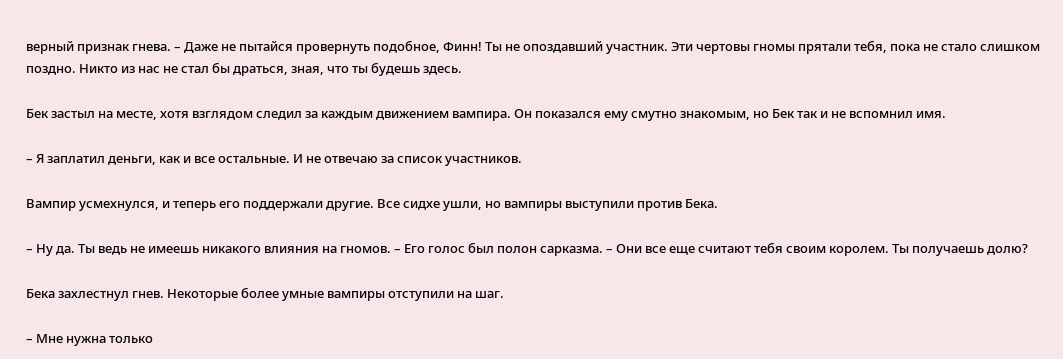верный признак гнева. – Даже не пытайся провернуть подобное, Финн! Ты не опоздавший участник. Эти чертовы гномы прятали тебя, пока не стало слишком поздно. Никто из нас не стал бы драться, зная, что ты будешь здесь.

Бек застыл на месте, хотя взглядом следил за каждым движением вампира. Он показался ему смутно знакомым, но Бек так и не вспомнил имя.

– Я заплатил деньги, как и все остальные. И не отвечаю за список участников.

Вампир усмехнулся, и теперь его поддержали другие. Все сидхе ушли, но вампиры выступили против Бека.

– Ну да. Ты ведь не имеешь никакого влияния на гномов. – Его голос был полон сарказма. – Они все еще считают тебя своим королем. Ты получаешь долю?

Бека захлестнул гнев. Некоторые более умные вампиры отступили на шаг.

– Мне нужна только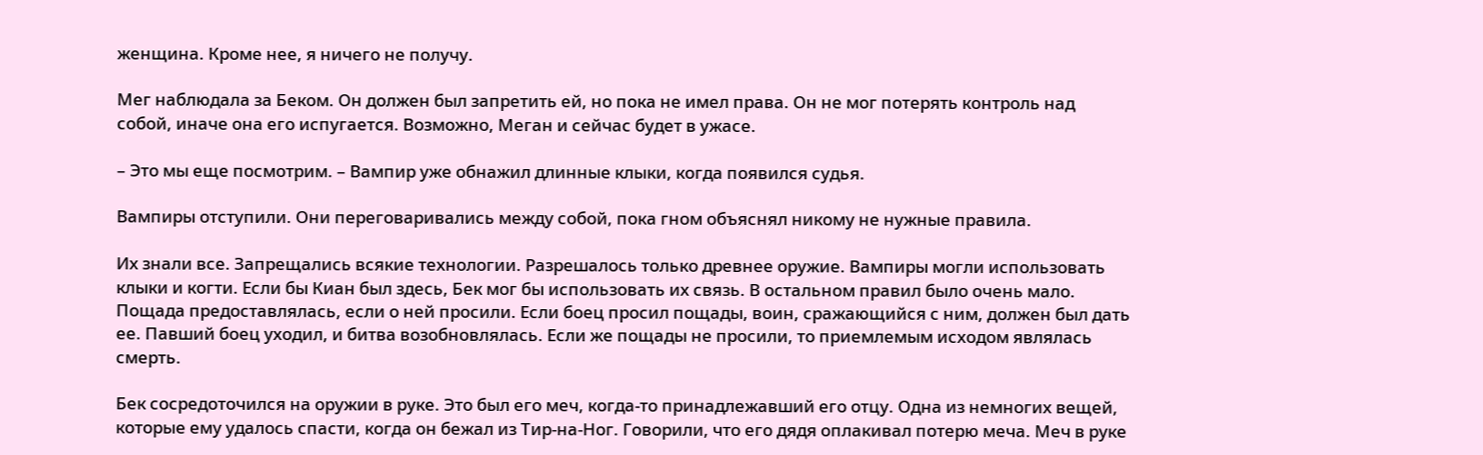женщина. Кроме нее, я ничего не получу.

Мег наблюдала за Беком. Он должен был запретить ей, но пока не имел права. Он не мог потерять контроль над собой, иначе она его испугается. Возможно, Меган и сейчас будет в ужасе.

– Это мы еще посмотрим. – Вампир уже обнажил длинные клыки, когда появился судья.

Вампиры отступили. Они переговаривались между собой, пока гном объяснял никому не нужные правила.

Их знали все. Запрещались всякие технологии. Разрешалось только древнее оружие. Вампиры могли использовать клыки и когти. Если бы Киан был здесь, Бек мог бы использовать их связь. В остальном правил было очень мало. Пощада предоставлялась, если о ней просили. Если боец просил пощады, воин, сражающийся с ним, должен был дать ее. Павший боец уходил, и битва возобновлялась. Если же пощады не просили, то приемлемым исходом являлась смерть.

Бек сосредоточился на оружии в руке. Это был его меч, когда-то принадлежавший его отцу. Одна из немногих вещей, которые ему удалось спасти, когда он бежал из Тир-на-Ног. Говорили, что его дядя оплакивал потерю меча. Меч в руке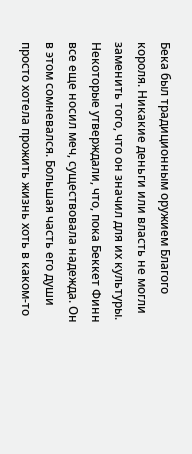Бека был традиционным оружием Благого короля. Никакие деньги или власть не могли заменить того, что он значил для их культуры. Некоторые утверждали, что, пока Беккет Финн все еще носил меч, существовала надежда. Он в этом сомневался. Большая часть его души просто хотела прожить жизнь хоть в каком-то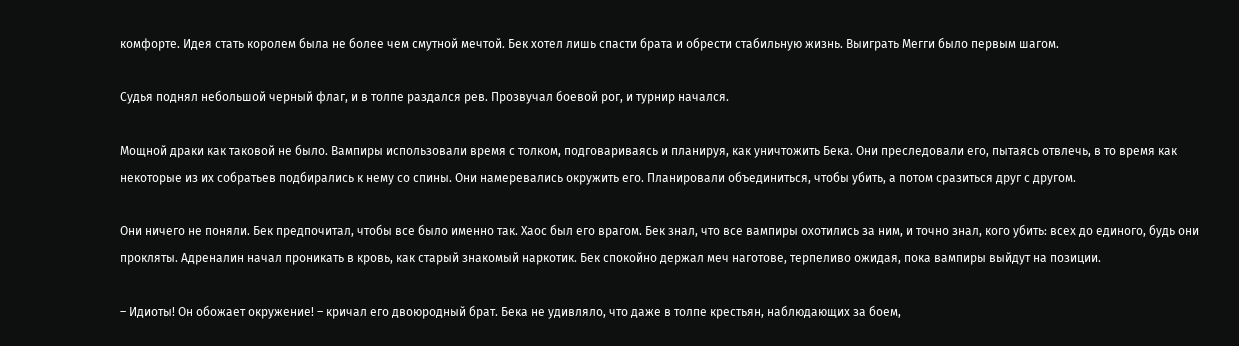комфорте. Идея стать королем была не более чем смутной мечтой. Бек хотел лишь спасти брата и обрести стабильную жизнь. Выиграть Мегги было первым шагом.

Судья поднял небольшой черный флаг, и в толпе раздался рев. Прозвучал боевой рог, и турнир начался.

Мощной драки как таковой не было. Вампиры использовали время с толком, подговариваясь и планируя, как уничтожить Бека. Они преследовали его, пытаясь отвлечь, в то время как некоторые из их собратьев подбирались к нему со спины. Они намеревались окружить его. Планировали объединиться, чтобы убить, а потом сразиться друг с другом.

Они ничего не поняли. Бек предпочитал, чтобы все было именно так. Хаос был его врагом. Бек знал, что все вампиры охотились за ним, и точно знал, кого убить: всех до единого, будь они прокляты. Адреналин начал проникать в кровь, как старый знакомый наркотик. Бек спокойно держал меч наготове, терпеливо ожидая, пока вампиры выйдут на позиции.

– Идиоты! Он обожает окружение! – кричал его двоюродный брат. Бека не удивляло, что даже в толпе крестьян, наблюдающих за боем,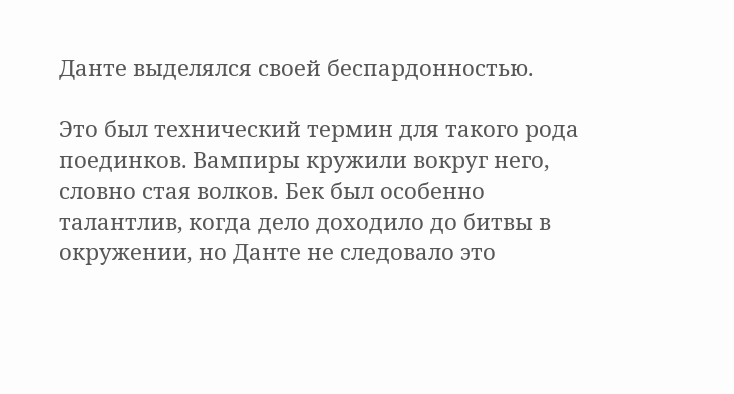Данте выделялся своей беспардонностью.

Это был технический термин для такого рода поединков. Вампиры кружили вокруг него, словно стая волков. Бек был особенно талантлив, когда дело доходило до битвы в окружении, но Данте не следовало это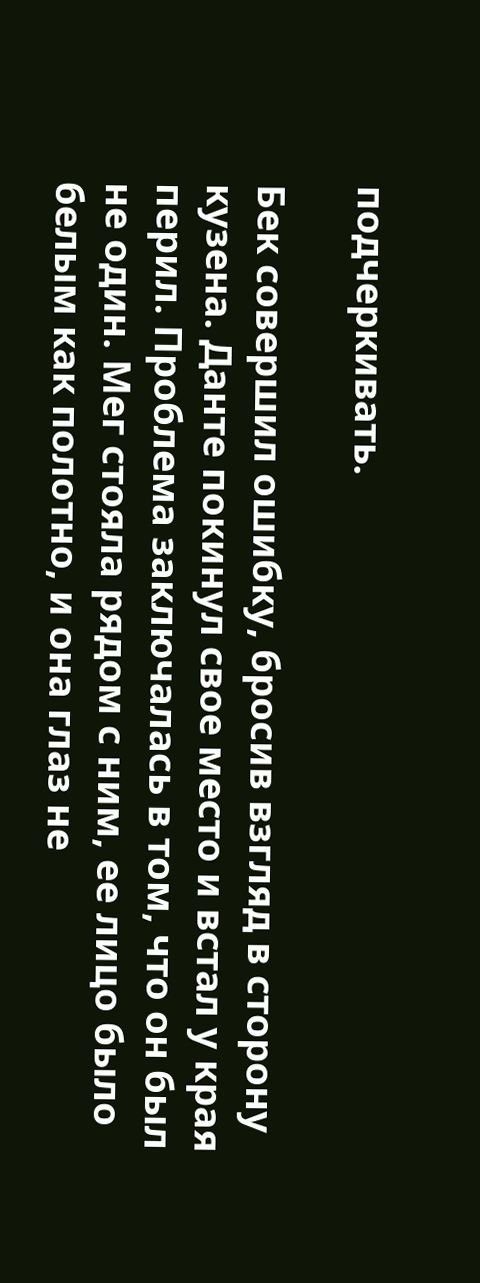подчеркивать.

Бек совершил ошибку, бросив взгляд в сторону кузена. Данте покинул свое место и встал у края перил. Проблема заключалась в том, что он был не один. Мег стояла рядом с ним, ее лицо было белым как полотно, и она глаз не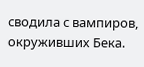сводила с вампиров, окруживших Бека.